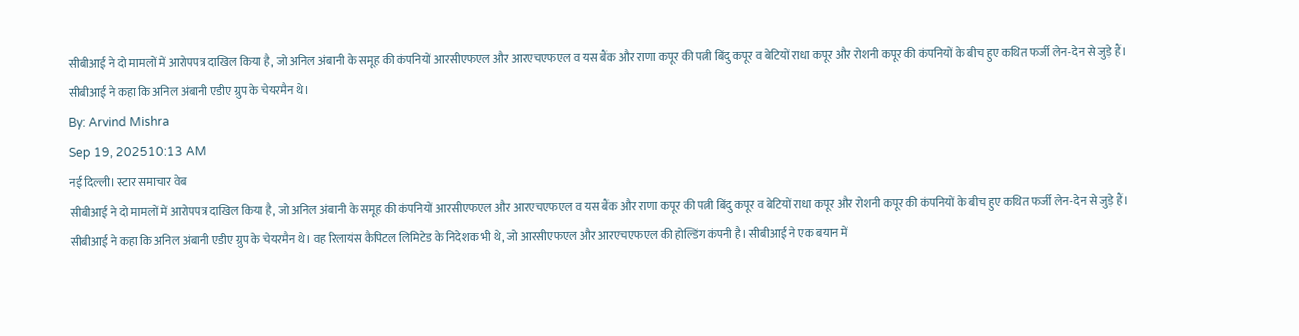सीबीआई ने दो मामलों में आरोपपत्र दाखिल किया है, जो अनिल अंबानी के समूह की कंपनियों आरसीएफएल और आरएचएफएल व यस बैंक और राणा कपूर की पत्नी बिंदु कपूर व बेटियों राधा कपूर और रोशनी कपूर की कंपनियों के बीच हुए कथित फर्जी लेन-देन से जुड़े हैं। सीबीआई ने कहा कि अनिल अंबानी एडीए ग्रुप के चेयरमैन थे।
By: Arvind Mishra
Sep 19, 202510:13 AM
नई दिल्ली। स्टार समाचार वेब
सीबीआई ने दो मामलों में आरोपपत्र दाखिल किया है, जो अनिल अंबानी के समूह की कंपनियों आरसीएफएल और आरएचएफएल व यस बैंक और राणा कपूर की पत्नी बिंदु कपूर व बेटियों राधा कपूर और रोशनी कपूर की कंपनियों के बीच हुए कथित फर्जी लेन-देन से जुड़े हैं। सीबीआई ने कहा कि अनिल अंबानी एडीए ग्रुप के चेयरमैन थे। वह रिलायंस कैपिटल लिमिटेड के निदेशक भी थे, जो आरसीएफएल और आरएचएफएल की होल्डिंग कंपनी है। सीबीआई ने एक बयान में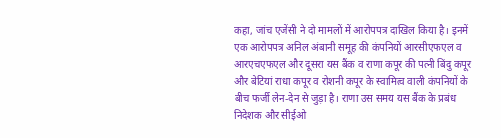कहा, जांच एजेंसी ने दो मामलों में आरोपपत्र दाखिल किया है। इनमें एक आरोपपत्र अनिल अंबानी समूह की कंपनियों आरसीएफएल व आरएचएफएल और दूसरा यस बैंक व राणा कपूर की पत्नी बिंदु कपूर और बेटियां राधा कपूर व रोशनी कपूर के स्वामित्व वाली कंपनियों के बीच फर्जी लेन-देन से जुड़ा है। राणा उस समय यस बैंक के प्रबंध निदेशक और सीईओ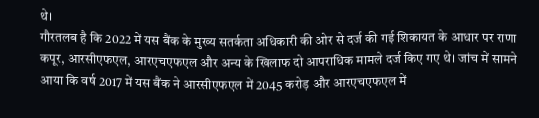थे।
गौरतलब है कि 2022 में यस बैंक के मुख्य सतर्कता अधिकारी की ओर से दर्ज की गई शिकायत के आधार पर राणा कपूर, आरसीएफएल, आरएचएफएल और अन्य के खिलाफ दो आपराधिक मामले दर्ज किए गए थे। जांच में सामने आया कि वर्ष 2017 में यस बैंक ने आरसीएफएल में 2045 करोड़ और आरएचएफएल में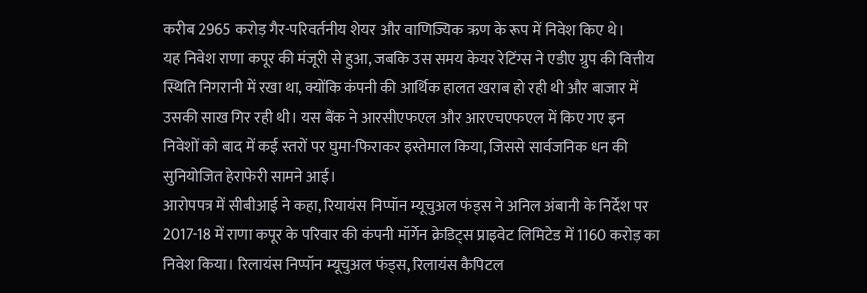करीब 2965 करोड़ गैर-परिवर्तनीय शेयर और वाणिज्यिक ऋण के रूप में निवेश किए थे।
यह निवेश राणा कपूर की मंजूरी से हुआ, जबकि उस समय केयर रेटिंग्स ने एडीए ग्रुप की वित्तीय स्थिति निगरानी में रखा था, क्योंकि कंपनी की आर्थिक हालत खराब हो रही थी और बाजार में उसकी साख गिर रही थी। यस बैंक ने आरसीएफएल और आरएचएफएल में किए गए इन निवेशों को बाद में कई स्तरों पर घुमा-फिराकर इस्तेमाल किया, जिससे सार्वजनिक धन की सुनियोजित हेराफेरी सामने आई।
आरोपपत्र में सीबीआई ने कहा, रियायंस निप्पॉन म्यूचुअल फंड्स ने अनिल अंबानी के निर्देश पर 2017-18 में राणा कपूर के परिवार की कंपनी मॉर्गेन क्रेडिट्स प्राइवेट लिमिटेड में 1160 करोड़ का निवेश किया। रिलायंस निप्पॉन म्यूचुअल फंड्स, रिलायंस कैपिटल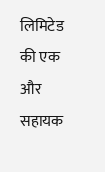लिमिटेड की एक और सहायक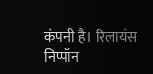कंपनी है। रिलायंस निप्पॉन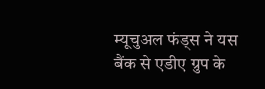म्यूचुअल फंड्स ने यस बैंक से एडीए ग्रुप के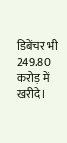डिबेंचर भी 249.80 करोड़ में खरीदे।